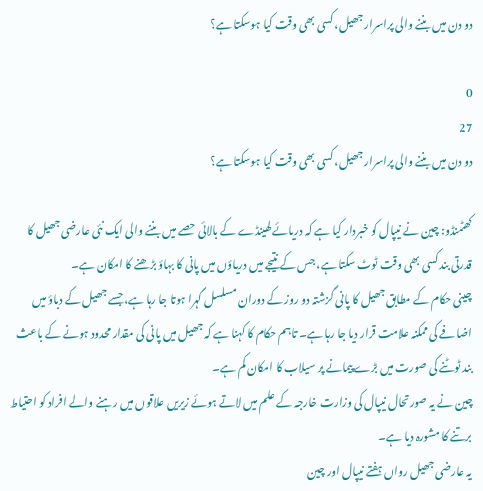دو دن میں بننے والی پراسرار جھیل، کسی بھی وقت کیا ہوسکتا ہے؟

0
27
دو دن میں بننے والی پراسرار جھیل، کسی بھی وقت کیا ہوسکتا ہے؟

کھٹمنڈو: چین نے نیپال کو خبردار کیا ہے کہ دریائے لھینڈے کے بالائی حصے میں بننے والی ایک نئی عارضی جھیل کا قدرتی بند کسی بھی وقت ٹوٹ سکتا ہے، جس کے نتیجے میں دریاؤں میں پانی کا بہاؤ بڑھنے کا امکان ہے۔
چینی حکام کے مطابق جھیل کا پانی گزشتہ دو روز کے دوران مسلسل گہرا ہوتا جا رہا ہے، جسے جھیل کے دباؤ میں اضافے کی ممکنہ علامت قرار دیا جا رہا ہے۔ تاہم حکام کا کہنا ہے کہ جھیل میں پانی کی مقدار محدود ہونے کے باعث بند ٹوٹنے کی صورت میں بڑے پیمانے پر سیلاب کا امکان کم ہے۔
چین نے یہ صورتحال نیپال کی وزارت خارجہ کے علم میں لاتے ہوئے زیریں علاقوں میں رہنے والے افراد کو احتیاط برتنے کا مشورہ دیا ہے۔
یہ عارضی جھیل رواں ہفتے نیپال اور چین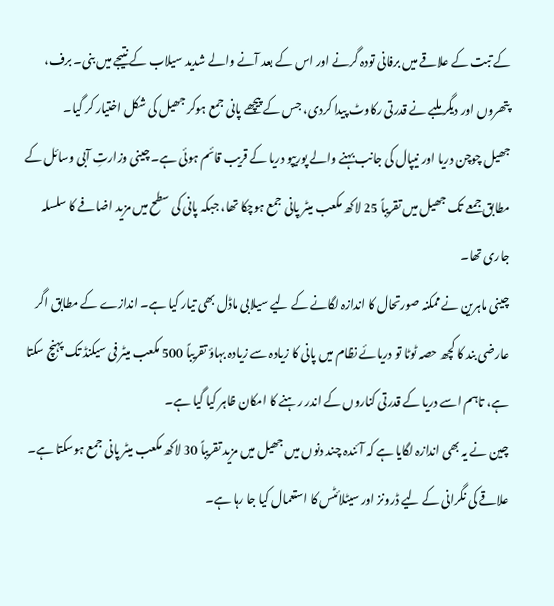کے تبت کے علاقے میں برفانی تودہ گرنے اور اس کے بعد آنے والے شدید سیلاب کے نتیجے میں بنی۔ برف، پتھروں اور دیگر ملبے نے قدرتی رکاوٹ پیدا کردی، جس کے پیچھے پانی جمع ہوکر جھیل کی شکل اختیار کر گیا۔
جھیل چوچن دریا اور نیپال کی جانب بہنے والے پوریپو دریا کے قریب قائم ہوئی ہے۔ چینی وزارتِ آبی وسائل کے مطابق جمعے تک جھیل میں تقریباً 25 لاکھ مکعب میٹر پانی جمع ہوچکا تھا، جبکہ پانی کی سطح میں مزید اضافے کا سلسلہ جاری تھا۔
چینی ماہرین نے ممکنہ صورتحال کا اندازہ لگانے کے لیے سیلابی ماڈل بھی تیار کیا ہے۔ اندازے کے مطابق اگر عارضی بند کا کچھ حصہ ٹوٹا تو دریائے نظام میں پانی کا زیادہ سے زیادہ بہاؤ تقریباً 500 مکعب میٹر فی سیکنڈ تک پہنچ سکتا ہے، تاہم اسے دریا کے قدرتی کناروں کے اندر رہنے کا امکان ظاہر کیا گیا ہے۔
چین نے یہ بھی اندازہ لگایا ہے کہ آئندہ چند دنوں میں جھیل میں مزید تقریباً 30 لاکھ مکعب میٹر پانی جمع ہوسکتا ہے۔ علاقے کی نگرانی کے لیے ڈرونز اور سیٹلائٹس کا استعمال کیا جا رہا ہے۔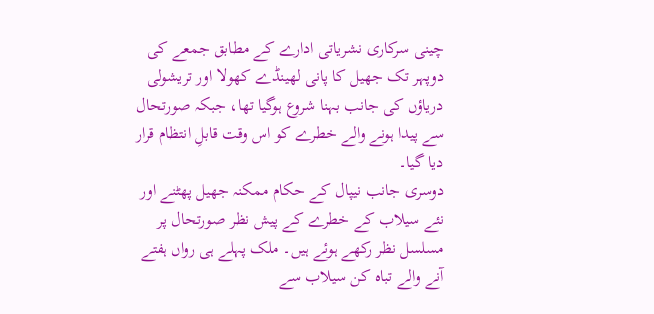چینی سرکاری نشریاتی ادارے کے مطابق جمعے کی دوپہر تک جھیل کا پانی لھینڈے کھولا اور تریشولی دریاؤں کی جانب بہنا شروع ہوگیا تھا، جبکہ صورتحال سے پیدا ہونے والے خطرے کو اس وقت قابلِ انتظام قرار دیا گیا۔
دوسری جانب نیپال کے حکام ممکنہ جھیل پھٹنے اور نئے سیلاب کے خطرے کے پیش نظر صورتحال پر مسلسل نظر رکھے ہوئے ہیں۔ ملک پہلے ہی رواں ہفتے آنے والے تباہ کن سیلاب سے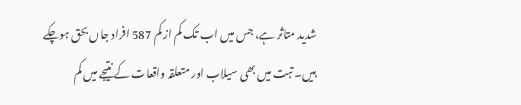شدید متاثر ہے، جس میں اب تک کم از کم 587 افراد جاں بحق ہوچکے ہیں۔ تبت میں بھی سیلاب اور متعلقہ واقعات کے نتیجے میں کم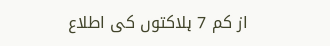از کم 7 ہلاکتوں کی اطلاع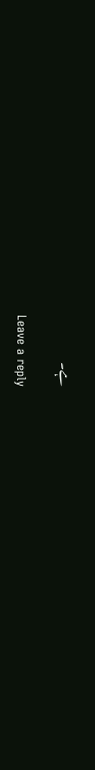ہے۔

Leave a reply